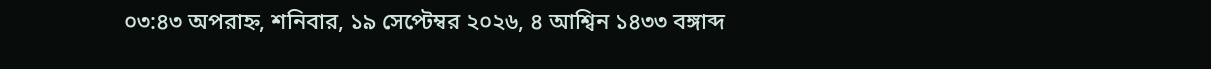০৩:৪৩ অপরাহ্ন, শনিবার, ১৯ সেপ্টেম্বর ২০২৬, ৪ আশ্বিন ১৪৩৩ বঙ্গাব্দ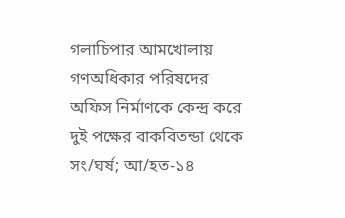গলাচিপার আমখোলায় গণঅধিকার পরিষদের অফিস নির্মাণকে কেন্দ্র করে দুই পক্ষের বাকবিতন্ডা থেকে সং/ঘর্ষ; আ/হত-১৪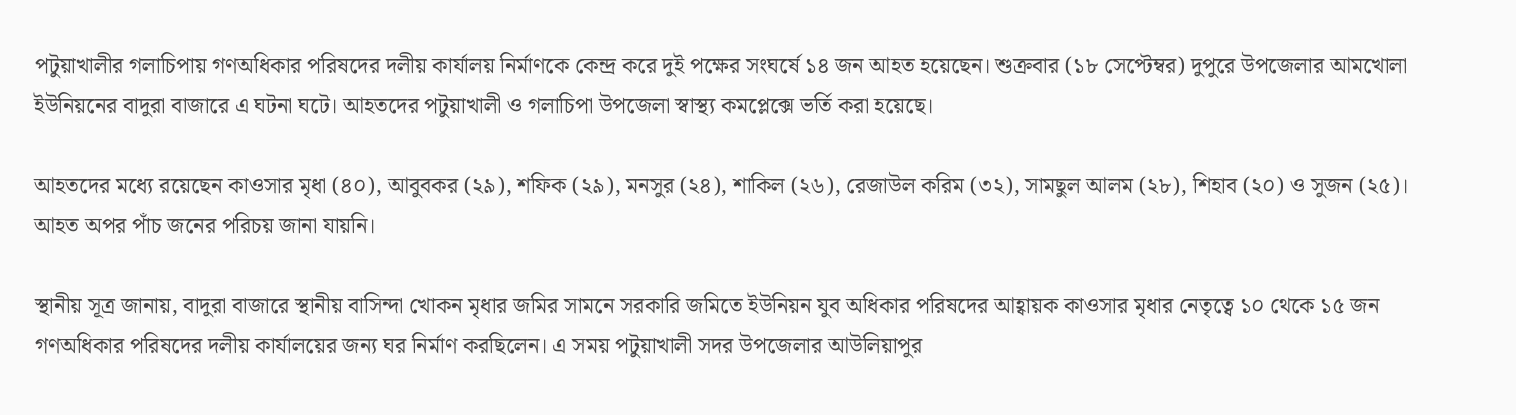পটুয়াখালীর গলাচিপায় গণঅধিকার পরিষদের দলীয় কার্যালয় নির্মাণকে কেন্দ্র করে দুই পক্ষের সংঘর্ষে ১৪ জন আহত হয়েছেন। শুক্রবার (১৮ সেপ্টেম্বর) দুপুরে উপজেলার আমখোলা ইউনিয়নের বাদুরা বাজারে এ ঘটনা ঘটে। আহতদের পটুয়াখালী ও গলাচিপা উপজেলা স্বাস্থ্য কমপ্লেক্সে ভর্তি করা হয়েছে।

আহতদের মধ্যে রয়েছেন কাওসার মৃধা (৪০), আবুবকর (২৯), শফিক (২৯), মনসুর (২৪), শাকিল (২৬), রেজাউল করিম (৩২), সামছুল আলম (২৮), শিহাব (২০) ও সুজন (২৫)। আহত অপর পাঁচ জনের পরিচয় জানা যায়নি।

স্থানীয় সূত্র জানায়, বাদুরা বাজারে স্থানীয় বাসিন্দা খোকন মৃধার জমির সামনে সরকারি জমিতে ইউনিয়ন যুব অধিকার পরিষদের আহ্বায়ক কাওসার মৃধার নেতৃত্বে ১০ থেকে ১৫ জন গণঅধিকার পরিষদের দলীয় কার্যালয়ের জন্য ঘর নির্মাণ করছিলেন। এ সময় পটুয়াখালী সদর উপজেলার আউলিয়াপুর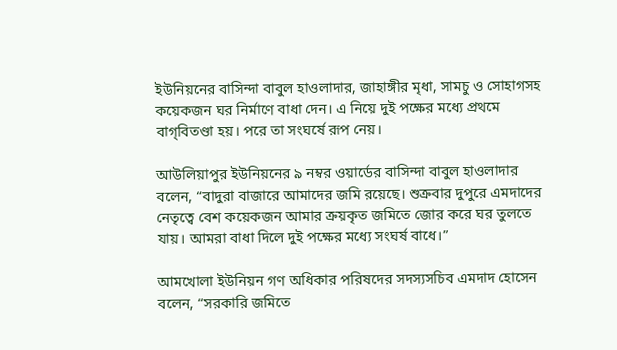ইউনিয়নের বাসিন্দা বাবুল হাওলাদার, জাহাঙ্গীর মৃধা, সামচু ও সোহাগসহ কয়েকজন ঘর নির্মাণে বাধা দেন। এ নিয়ে দুই পক্ষের মধ্যে প্রথমে বাগ্‌বিতণ্ডা হয়। পরে তা সংঘর্ষে রূপ নেয়।

আউলিয়াপুর ইউনিয়নের ৯ নম্বর ওয়ার্ডের বাসিন্দা বাবুল হাওলাদার বলেন, “বাদুরা বাজারে আমাদের জমি রয়েছে। শুক্রবার দুপুরে এমদাদের নেতৃত্বে বেশ কয়েকজন আমার ক্রয়কৃত জমিতে জোর করে ঘর তুলতে যায়। আমরা বাধা দিলে দুই পক্ষের মধ্যে সংঘর্ষ বাধে।”

আমখোলা ইউনিয়ন গণ অধিকার পরিষদের সদস্যসচিব এমদাদ হোসেন বলেন, “সরকারি জমিতে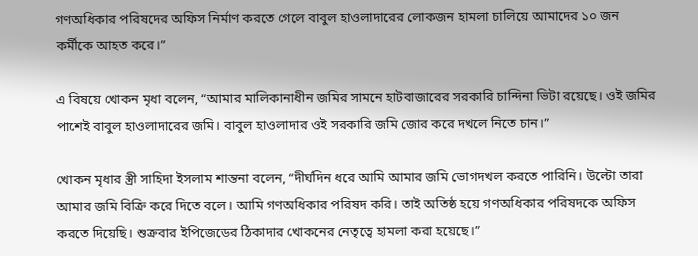গণঅধিকার পরিষদের অফিস নির্মাণ করতে গেলে বাবুল হাওলাদারের লোকজন হামলা চালিয়ে আমাদের ১০ জন কর্মীকে আহত করে।”

এ বিষয়ে খোকন মৃধা বলেন, “আমার মালিকানাধীন জমির সামনে হাটবাজারের সরকারি চান্দিনা ভিটা রয়েছে। ওই জমির পাশেই বাবুল হাওলাদারের জমি। বাবুল হাওলাদার ওই সরকারি জমি জোর করে দখলে নিতে চান।”

খোকন মৃধার স্ত্রী সাহিদা ইসলাম শান্তনা বলেন, “দীর্ঘদিন ধরে আমি আমার জমি ভোগদখল করতে পারিনি। উল্টো তারা আমার জমি বিক্রি করে দিতে বলে। আমি গণঅধিকার পরিষদ করি। তাই অতিষ্ঠ হয়ে গণঅধিকার পরিষদকে অফিস করতে দিয়েছি। শুক্রবার ইপিজেডের ঠিকাদার খোকনের নেতৃত্বে হামলা করা হয়েছে।”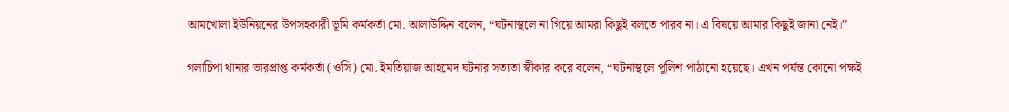আমখোলা ইউনিয়নের উপসহকারী ভূমি কর্মকর্তা মো. আলাউদ্দিন বলেন, “ঘটনাস্থলে না গিয়ে আমরা কিছুই বলতে পারব না। এ বিষয়ে আমার কিছুই জানা নেই।”

গলাচিপা থানার ভারপ্রাপ্ত কর্মকর্তা (ওসি) মো. ইমতিয়াজ আহমেদ ঘটনার সত্যতা স্বীকার করে বলেন, “ঘটনাস্থলে পুলিশ পাঠানো হয়েছে। এখন পর্যন্ত কোনো পক্ষই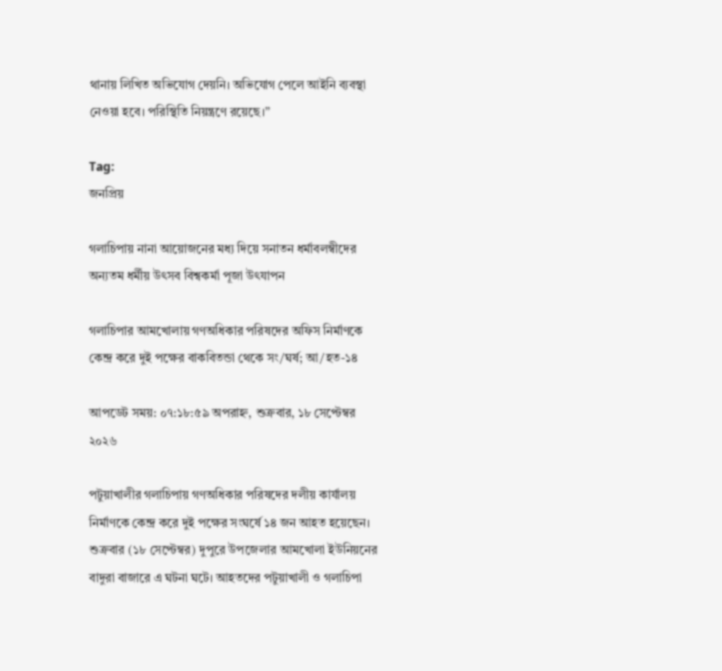থানায় লিখিত অভিযোগ দেয়নি। অভিযোগ পেলে আইনি ব্যবস্থা নেওয়া হবে। পরিস্থিতি নিয়ন্ত্রণে রয়েছে।”

Tag:
জনপ্রিয়

গলাচিপায় নানা আয়োজনের মধ্য দিয়ে সনাতন ধর্মাবলম্বীদের অন্যতম ধর্মীয় উৎসব বিশ্বকর্মা পূজা উৎযাপন

গলাচিপার আমখোলায় গণঅধিকার পরিষদের অফিস নির্মাণকে কেন্দ্র করে দুই পক্ষের বাকবিতন্ডা থেকে সং/ঘর্ষ; আ/হত-১৪

আপডেট সময়: ০৭:১৮:৫৯ অপরাহ্ন, শুক্রবার, ১৮ সেপ্টেম্বর ২০২৬

পটুয়াখালীর গলাচিপায় গণঅধিকার পরিষদের দলীয় কার্যালয় নির্মাণকে কেন্দ্র করে দুই পক্ষের সংঘর্ষে ১৪ জন আহত হয়েছেন। শুক্রবার (১৮ সেপ্টেম্বর) দুপুরে উপজেলার আমখোলা ইউনিয়নের বাদুরা বাজারে এ ঘটনা ঘটে। আহতদের পটুয়াখালী ও গলাচিপা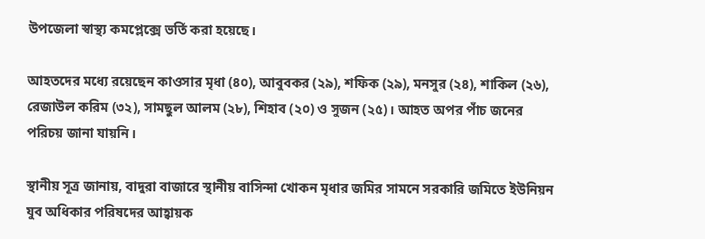উপজেলা স্বাস্থ্য কমপ্লেক্সে ভর্তি করা হয়েছে।

আহতদের মধ্যে রয়েছেন কাওসার মৃধা (৪০), আবুবকর (২৯), শফিক (২৯), মনসুর (২৪), শাকিল (২৬), রেজাউল করিম (৩২), সামছুল আলম (২৮), শিহাব (২০) ও সুজন (২৫)। আহত অপর পাঁচ জনের পরিচয় জানা যায়নি।

স্থানীয় সূত্র জানায়, বাদুরা বাজারে স্থানীয় বাসিন্দা খোকন মৃধার জমির সামনে সরকারি জমিতে ইউনিয়ন যুব অধিকার পরিষদের আহ্বায়ক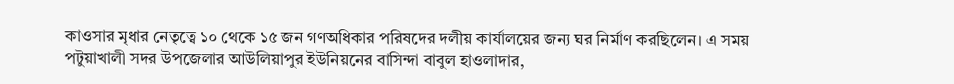কাওসার মৃধার নেতৃত্বে ১০ থেকে ১৫ জন গণঅধিকার পরিষদের দলীয় কার্যালয়ের জন্য ঘর নির্মাণ করছিলেন। এ সময় পটুয়াখালী সদর উপজেলার আউলিয়াপুর ইউনিয়নের বাসিন্দা বাবুল হাওলাদার,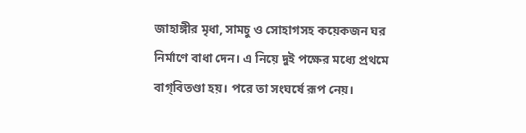জাহাঙ্গীর মৃধা, সামচু ও সোহাগসহ কয়েকজন ঘর নির্মাণে বাধা দেন। এ নিয়ে দুই পক্ষের মধ্যে প্রথমে বাগ্‌বিতণ্ডা হয়। পরে তা সংঘর্ষে রূপ নেয়।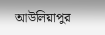আউলিয়াপুর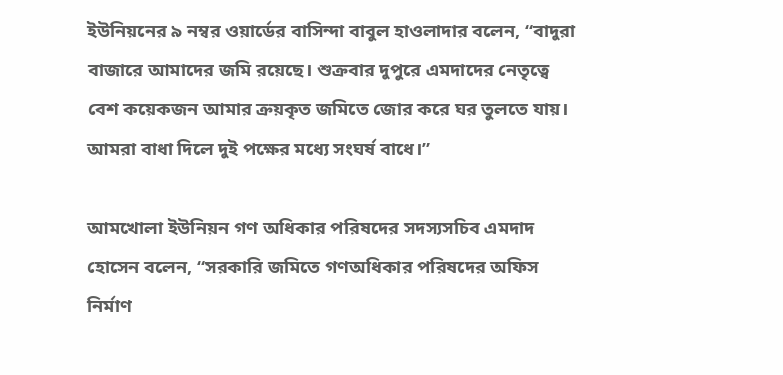ইউনিয়নের ৯ নম্বর ওয়ার্ডের বাসিন্দা বাবুল হাওলাদার বলেন, “বাদুরা বাজারে আমাদের জমি রয়েছে। শুক্রবার দুপুরে এমদাদের নেতৃত্বে বেশ কয়েকজন আমার ক্রয়কৃত জমিতে জোর করে ঘর তুলতে যায়। আমরা বাধা দিলে দুই পক্ষের মধ্যে সংঘর্ষ বাধে।”

আমখোলা ইউনিয়ন গণ অধিকার পরিষদের সদস্যসচিব এমদাদ হোসেন বলেন, “সরকারি জমিতে গণঅধিকার পরিষদের অফিস নির্মাণ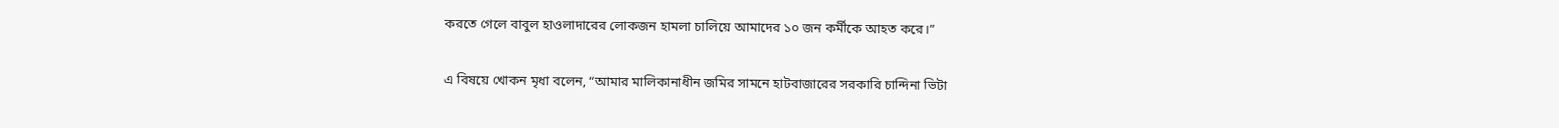করতে গেলে বাবুল হাওলাদারের লোকজন হামলা চালিয়ে আমাদের ১০ জন কর্মীকে আহত করে।”

এ বিষয়ে খোকন মৃধা বলেন, “আমার মালিকানাধীন জমির সামনে হাটবাজারের সরকারি চান্দিনা ভিটা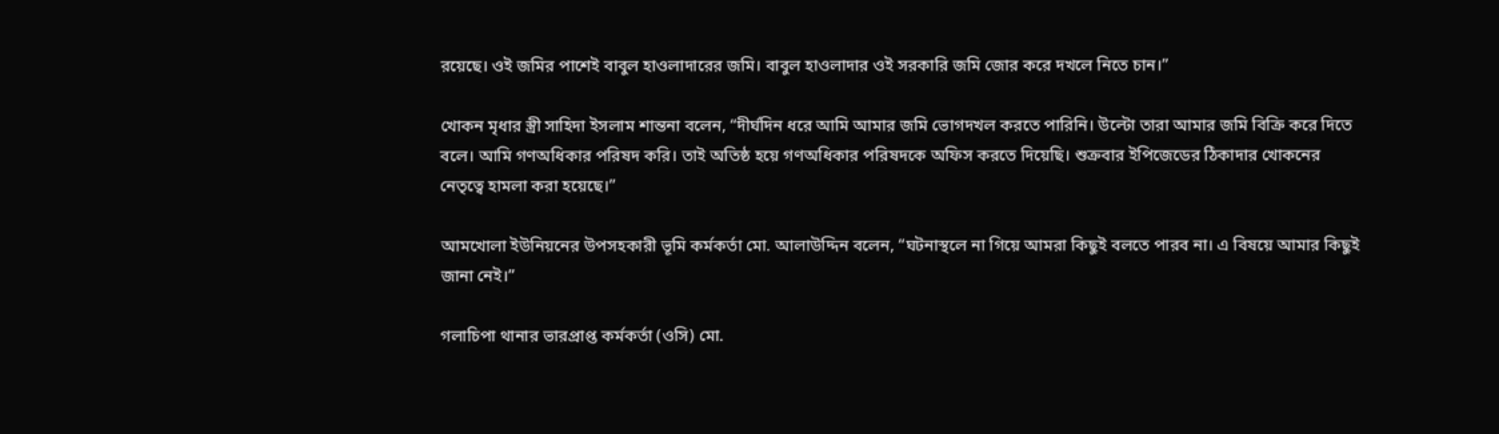রয়েছে। ওই জমির পাশেই বাবুল হাওলাদারের জমি। বাবুল হাওলাদার ওই সরকারি জমি জোর করে দখলে নিতে চান।”

খোকন মৃধার স্ত্রী সাহিদা ইসলাম শান্তনা বলেন, “দীর্ঘদিন ধরে আমি আমার জমি ভোগদখল করতে পারিনি। উল্টো তারা আমার জমি বিক্রি করে দিতে বলে। আমি গণঅধিকার পরিষদ করি। তাই অতিষ্ঠ হয়ে গণঅধিকার পরিষদকে অফিস করতে দিয়েছি। শুক্রবার ইপিজেডের ঠিকাদার খোকনের নেতৃত্বে হামলা করা হয়েছে।”

আমখোলা ইউনিয়নের উপসহকারী ভূমি কর্মকর্তা মো. আলাউদ্দিন বলেন, “ঘটনাস্থলে না গিয়ে আমরা কিছুই বলতে পারব না। এ বিষয়ে আমার কিছুই জানা নেই।”

গলাচিপা থানার ভারপ্রাপ্ত কর্মকর্তা (ওসি) মো.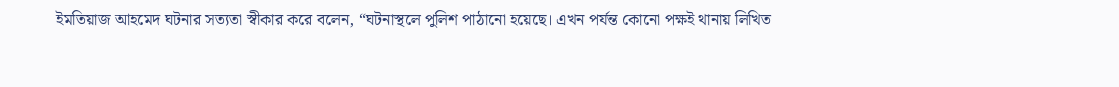ইমতিয়াজ আহমেদ ঘটনার সত্যতা স্বীকার করে বলেন, “ঘটনাস্থলে পুলিশ পাঠানো হয়েছে। এখন পর্যন্ত কোনো পক্ষই থানায় লিখিত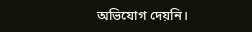অভিযোগ দেয়নি।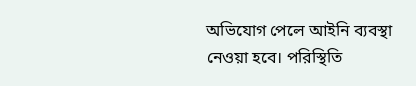অভিযোগ পেলে আইনি ব্যবস্থা নেওয়া হবে। পরিস্থিতি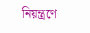নিয়ন্ত্রণে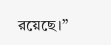রয়েছে।”